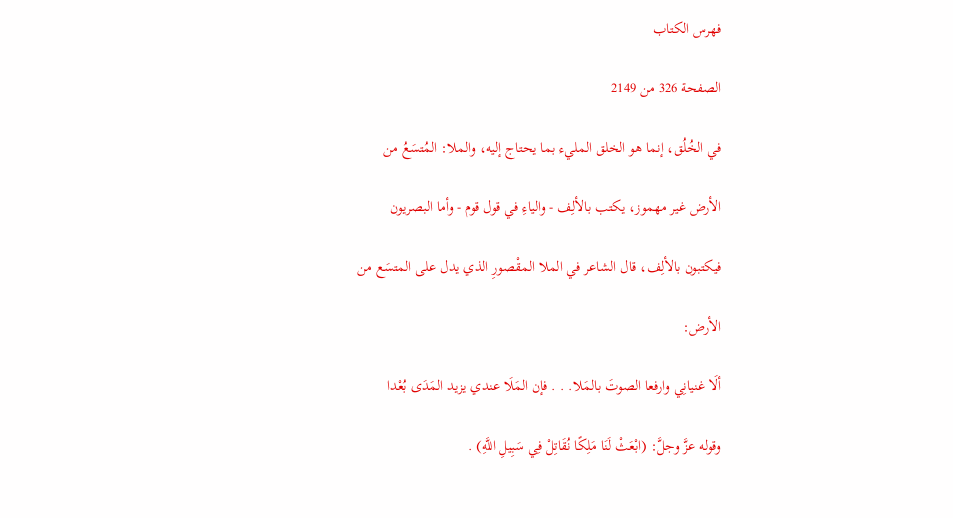فهرس الكتاب

الصفحة 326 من 2149

في الخُلُق، إنما هو الخلق المليء بما يحتاج إليه، والملا: المُتسَعُ من

الأرض غير مهموز، يكتب بالألِف - والياءِ في قول قوم - وأما البصريون

فيكتبون بالألِف، قال الشاعر في الملا المقْصورِ الذي يدل على المتسَع من

الأرض:

ألَا غنيانِي وارفعا الصوتَ بالمَلا. . . فإن المَلَا عندي يزيد المَدَى بُعْدا

وقوله عزَّ وجلَّ: (ابْعَثْ لَنَا مَلِكًا نُقَاتِلْ فِي سَبِيلِ اللَّهِ) .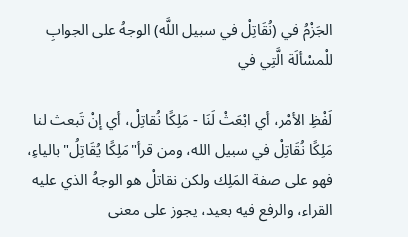الجَزْمُ في (نُقَاتِلْ في سبيل اللَّه) الوجهُ على الجوابِ للْمسْألَة الَّتِي في

لَفْظِ الأمْر، أي ابْعَثْ لَنَا - مَلِكًا نُقاتِلْ، أي إنْ تَبعث لنا مَلِكًا نُقَاتِلْ في سبيل الله، ومن قرأ"مَلِكًا يُقَاتِلُ"بالياءِ، فهو على صفة المَلِك ولكن نقاتلْ هو الوجهُ الذي عليه القراء، والرفع فيه بعيد، يجوز على معنى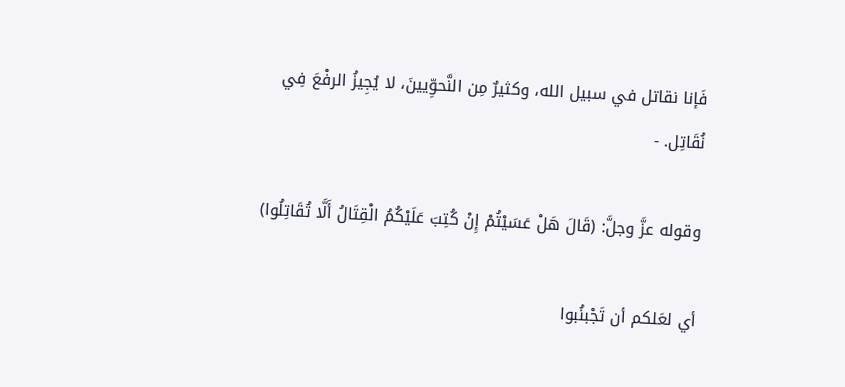فَإنا نقاتل في سبيل الله، وكثيرٌ مِن النَّحوِّيينَ، لا يُجِيزُ الرفْعَ فِي نُقَاتِل. -

وقوله عزَّ وجلَّ: (قَالَ هَلْ عَسَيْتُمْ إِنْ كُتِبَ عَلَيْكُمُ الْقِتَالُ أَلَّا تُقَاتِلُوا)

أي لعَلكم أن تَجْبنُبوا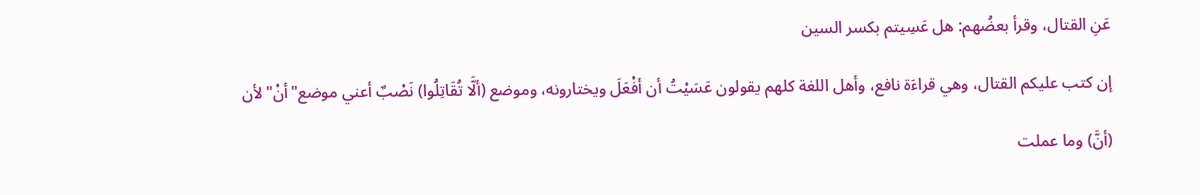عَنِ القتال، وقرأ بعضُهم: هل عَسِيتم بكسر السين

إن كتب عليكم القتال، وهي قراءَة نافع، وأهل اللغة كلهم يقولون عَسَيْتُ أن أفْعَلَ ويختارونه، وموضع (ألَّا تُقَاتِلُوا) نَصْبٌ أعني موضع"أنْ"لأن

(أنَّ) وما عملت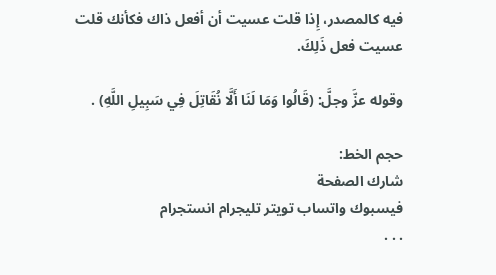فيه كالمصدر، إِذا قلت عسيت أن أفعل ذاك فكأنك قلت عسيت فعل ذَلِكَ.

وقوله عزَّ وجلَّ: (قَالُوا وَمَا لَنَا أَلَّا نُقَاتِلَ فِي سَبِيلِ اللَّهِ) .

حجم الخط:
شارك الصفحة
فيسبوك واتساب تويتر تليجرام انستجرام
. . .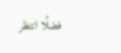فضلًا انتظر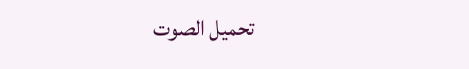تحميل الصوت